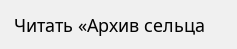Читать «Архив сельца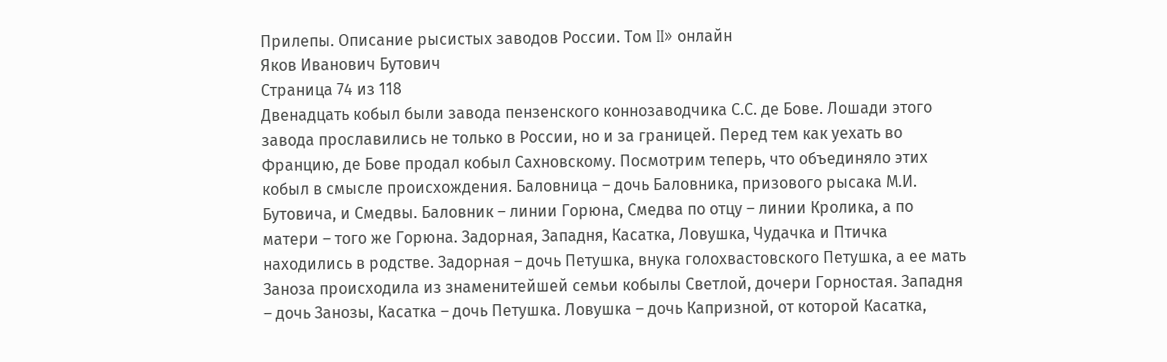Прилепы. Описание рысистых заводов России. Том II» онлайн
Яков Иванович Бутович
Страница 74 из 118
Двенадцать кобыл были завода пензенского коннозаводчика С.С. де Бове. Лошади этого завода прославились не только в России, но и за границей. Перед тем как уехать во Францию, де Бове продал кобыл Сахновскому. Посмотрим теперь, что объединяло этих кобыл в смысле происхождения. Баловница – дочь Баловника, призового рысака М.И. Бутовича, и Смедвы. Баловник – линии Горюна, Смедва по отцу – линии Кролика, а по матери – того же Горюна. Задорная, Западня, Касатка, Ловушка, Чудачка и Птичка находились в родстве. Задорная – дочь Петушка, внука голохвастовского Петушка, а ее мать Заноза происходила из знаменитейшей семьи кобылы Светлой, дочери Горностая. Западня – дочь Занозы, Касатка – дочь Петушка. Ловушка – дочь Капризной, от которой Касатка,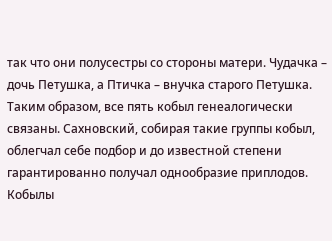так что они полусестры со стороны матери. Чудачка – дочь Петушка, а Птичка – внучка старого Петушка. Таким образом, все пять кобыл генеалогически связаны. Сахновский, собирая такие группы кобыл, облегчал себе подбор и до известной степени гарантированно получал однообразие приплодов. Кобылы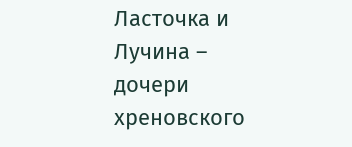Ласточка и Лучина – дочери хреновского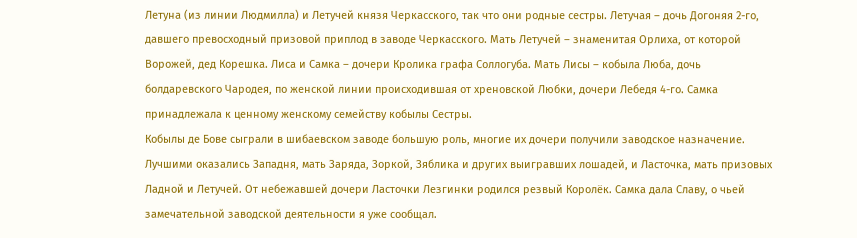Летуна (из линии Людмилла) и Летучей князя Черкасского, так что они родные сестры. Летучая – дочь Догоняя 2-го, давшего превосходный призовой приплод в заводе Черкасского. Мать Летучей – знаменитая Орлиха, от которой Ворожей, дед Корешка. Лиса и Самка – дочери Кролика графа Соллогуба. Мать Лисы – кобыла Люба, дочь болдаревского Чародея, по женской линии происходившая от хреновской Любки, дочери Лебедя 4-го. Самка принадлежала к ценному женскому семейству кобылы Сестры.
Кобылы де Бове сыграли в шибаевском заводе большую роль, многие их дочери получили заводское назначение. Лучшими оказались Западня, мать Заряда, Зоркой, Зяблика и других выигравших лошадей, и Ласточка, мать призовых Ладной и Летучей. От небежавшей дочери Ласточки Лезгинки родился резвый Королёк. Самка дала Славу, о чьей замечательной заводской деятельности я уже сообщал.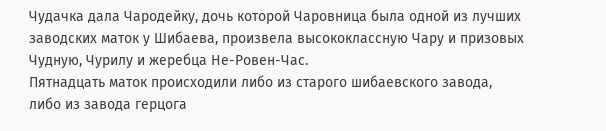Чудачка дала Чародейку, дочь которой Чаровница была одной из лучших заводских маток у Шибаева, произвела высококлассную Чару и призовых Чудную, Чурилу и жеребца Не-Ровен-Час.
Пятнадцать маток происходили либо из старого шибаевского завода, либо из завода герцога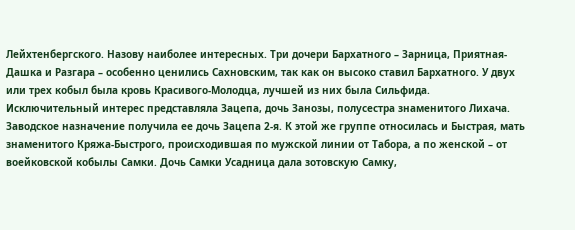Лейхтенбергского. Назову наиболее интересных. Три дочери Бархатного – Зарница, Приятная-Дашка и Разгара – особенно ценились Сахновским, так как он высоко ставил Бархатного. У двух или трех кобыл была кровь Красивого-Молодца, лучшей из них была Сильфида. Исключительный интерес представляла Зацепа, дочь Занозы, полусестра знаменитого Лихача. Заводское назначение получила ее дочь Зацепа 2-я. К этой же группе относилась и Быстрая, мать знаменитого Кряжа-Быстрого, происходившая по мужской линии от Табора, а по женской – от воейковской кобылы Самки. Дочь Самки Усадница дала зотовскую Самку,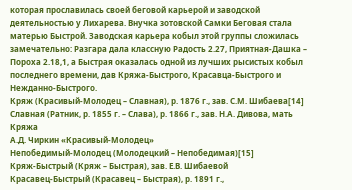которая прославилась своей беговой карьерой и заводской деятельностью у Лихарева. Внучка зотовской Самки Беговая стала матерью Быстрой. Заводская карьера кобыл этой группы сложилась замечательно: Разгара дала классную Радость 2.27, Приятная-Дашка – Пороха 2.18,1, а Быстрая оказалась одной из лучших рысистых кобыл последнего времени, дав Кряжа-Быстрого, Красавца-Быстрого и Нежданно-Быстрого.
Кряж (Красивый-Молодец – Славная), р. 1876 г., зав. С.М. Шибаева[14]
Славная (Ратник, р. 1855 г. – Слава), р. 1866 г., зав. Н.А. Дивова, мать Кряжа
А.Д. Чиркин «Красивый-Молодец»
Непобедимый-Молодец (Молодецкий – Непобедимая)[15]
Кряж-Быстрый (Кряж – Быстрая), зав. Е.В. Шибаевой
Красавец-Быстрый (Красавец – Быстрая), р. 1891 г.,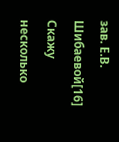зав. Е.В. Шибаевой[16]
Скажу несколько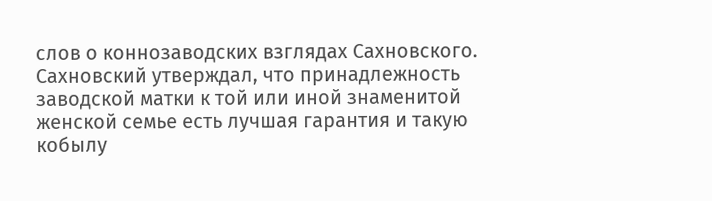слов о коннозаводских взглядах Сахновского. Сахновский утверждал, что принадлежность заводской матки к той или иной знаменитой женской семье есть лучшая гарантия и такую кобылу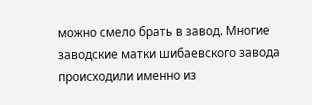можно смело брать в завод. Многие заводские матки шибаевского завода происходили именно из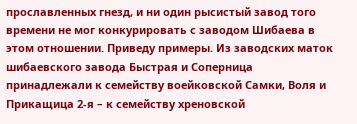прославленных гнезд, и ни один рысистый завод того времени не мог конкурировать с заводом Шибаева в этом отношении. Приведу примеры. Из заводских маток шибаевского завода Быстрая и Соперница принадлежали к семейству воейковской Самки, Воля и Прикащица 2-я – к семейству хреновской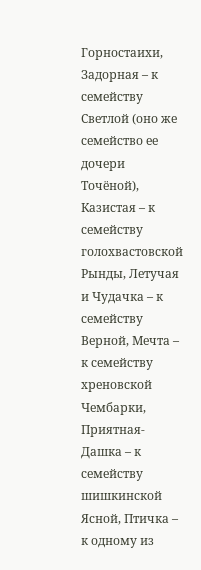Горностаихи, Задорная – к семейству Светлой (оно же семейство ее дочери Точёной), Казистая – к семейству голохвастовской Рынды, Летучая и Чудачка – к семейству Верной, Мечта – к семейству хреновской Чембарки, Приятная-Дашка – к семейству шишкинской Ясной, Птичка – к одному из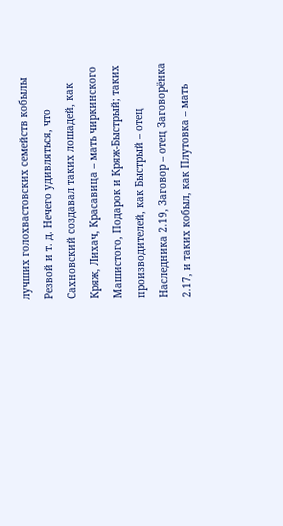лучших голохвастовских семейств кобылы Резвой и т. д. Нечего удивляться, что Сахновский создавал таких лошадей, как Кряж, Лихач, Красавица – мать чиркинского Машистого, Подарок и Кряж-Быстрый; таких производителей, как Быстрый – отец Наследника 2.19, Заговор – отец Заговорёнка 2.17, и таких кобыл, как Плутовка – мать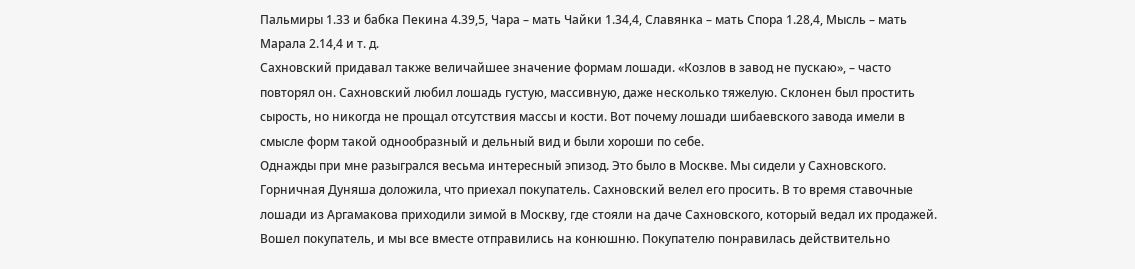Пальмиры 1.33 и бабка Пекина 4.39,5, Чара – мать Чайки 1.34,4, Славянка – мать Спора 1.28,4, Мысль – мать Марала 2.14,4 и т. д.
Сахновский придавал также величайшее значение формам лошади. «Козлов в завод не пускаю», – часто повторял он. Сахновский любил лошадь густую, массивную, даже несколько тяжелую. Склонен был простить сырость, но никогда не прощал отсутствия массы и кости. Вот почему лошади шибаевского завода имели в смысле форм такой однообразный и дельный вид и были хороши по себе.
Однажды при мне разыгрался весьма интересный эпизод. Это было в Москве. Мы сидели у Сахновского. Горничная Дуняша доложила, что приехал покупатель. Сахновский велел его просить. В то время ставочные лошади из Аргамакова приходили зимой в Москву, где стояли на даче Сахновского, который ведал их продажей. Вошел покупатель, и мы все вместе отправились на конюшню. Покупателю понравилась действительно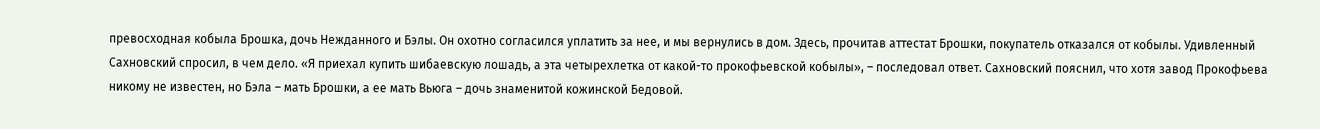превосходная кобыла Брошка, дочь Нежданного и Бэлы. Он охотно согласился уплатить за нее, и мы вернулись в дом. Здесь, прочитав аттестат Брошки, покупатель отказался от кобылы. Удивленный Сахновский спросил, в чем дело. «Я приехал купить шибаевскую лошадь, а эта четырехлетка от какой-то прокофьевской кобылы», – последовал ответ. Сахновский пояснил, что хотя завод Прокофьева никому не известен, но Бэла – мать Брошки, а ее мать Вьюга – дочь знаменитой кожинской Бедовой.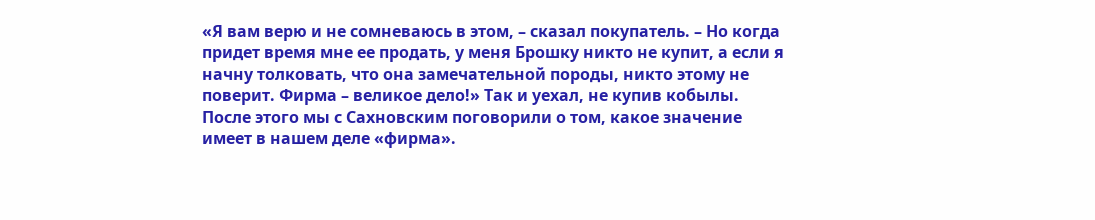«Я вам верю и не сомневаюсь в этом, – сказал покупатель. – Но когда придет время мне ее продать, у меня Брошку никто не купит, а если я начну толковать, что она замечательной породы, никто этому не поверит. Фирма – великое дело!» Так и уехал, не купив кобылы.
После этого мы с Сахновским поговорили о том, какое значение имеет в нашем деле «фирма».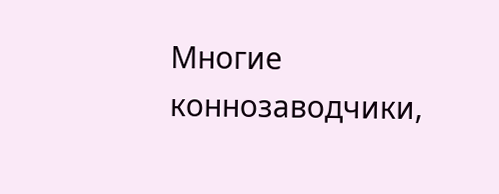Многие коннозаводчики,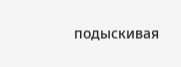подыскивая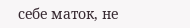себе маток, не